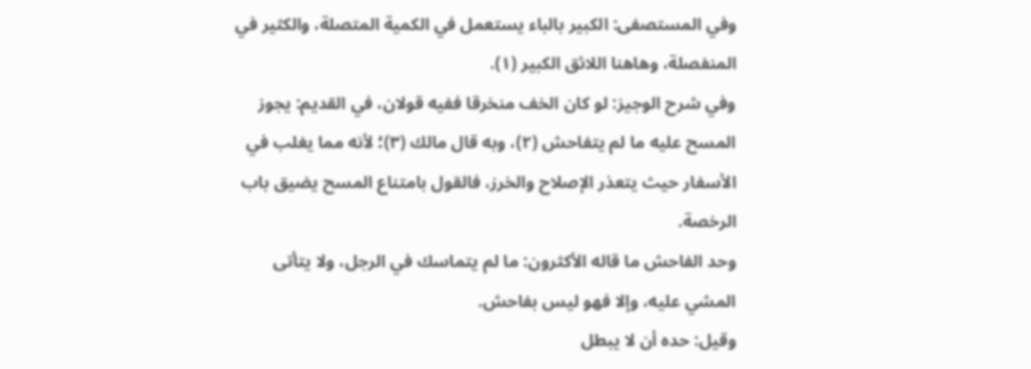وفي المستصفى: الكبير بالباء يستعمل في الكمية المتصلة، والكثير في المنفصلة، وهاهنا اللائق الكبير (١).
وفي شرح الوجيز: لو كان الخف منخرقا ففيه قولان، في القديم: يجوز المسح عليه ما لم يتفاحش (٢)، وبه قال مالك (٣)؛ لأنه مما يغلب في الأسفار حيث يتعذر الإصلاح والخرز، فالقول بامتناع المسح يضيق باب الرخصة.
وحد الفاحش ما قاله الأكثرون: ما لم يتماسك في الرجل، ولا يتأتى المشي عليه، وإلا فهو ليس بفاحش.
وقيل: حده أن لا يبطل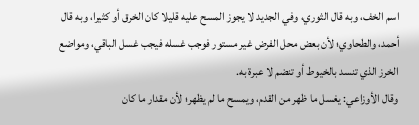اسم الخف، وبه قال الثوري، وفي الجديد لا يجوز المسح عليه قليلا كان الخرق أو كثيرا، وبه قال أحمد، والطحاوي؛ لأن بعض محل الفرض غير مستور فوجب غسله فيجب غسل الباقي، ومواضع الخرز الذي تنسد بالخيوط أو تنضم لا عبرة به.
وقال الأوزاعي: يغسل ما ظهر من القدم، ويمسح ما لم يظهر؛ لأن مقدار ما كان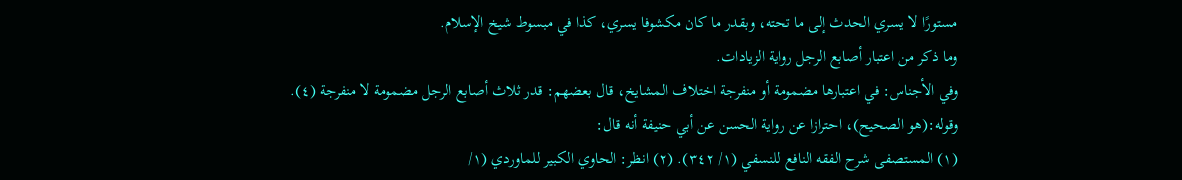مستورًا لا يسري الحدث إلى ما تحته، وبقدر ما كان مكشوفا يسري، كذا في مبسوط شيخ الإسلام.
وما ذكر من اعتبار أصابع الرجل رواية الزيادات.
وفي الأجناس: في اعتبارها مضمومة أو منفرجة اختلاف المشايخ، قال بعضهم: قدر ثلاث أصابع الرجل مضمومة لا منفرجة (٤).
وقوله:(هو الصحيح)، احترازا عن رواية الحسن عن أبي حنيفة أنه قال:
(١) المستصفى شرح الفقه النافع للنسفي (١/ ٣٤٢). (٢) انظر: الحاوي الكبير للماوردي (١/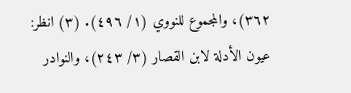٣٦٢)، والمجموع للنووي (١/ ٤٩٦). (٣) انظر: عيون الأدلة لابن القصار (٣/ ٢٤٣)، والنوادر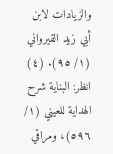والزيادات لابن أبي زيد القيرواني (١/ ٩٥). (٤) انظر: البناية شرح الهداية للعيني (١/ ٥٩٦)، ومراقي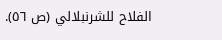الفلاح للشرنبلالي (ص ٥٦).